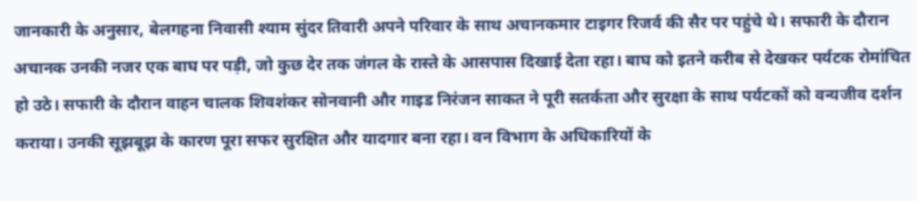जानकारी के अनुसार, बेलगहना निवासी श्याम सुंदर तिवारी अपने परिवार के साथ अचानकमार टाइगर रिजर्व की सैर पर पहुंचे थे। सफारी के दौरान अचानक उनकी नजर एक बाघ पर पड़ी, जो कुछ देर तक जंगल के रास्ते के आसपास दिखाई देता रहा। बाघ को इतने करीब से देखकर पर्यटक रोमांचित हो उठे। सफारी के दौरान वाहन चालक शिवशंकर सोनवानी और गाइड निरंजन साकत ने पूरी सतर्कता और सुरक्षा के साथ पर्यटकों को वन्यजीव दर्शन कराया। उनकी सूझबूझ के कारण पूरा सफर सुरक्षित और यादगार बना रहा। वन विभाग के अधिकारियों के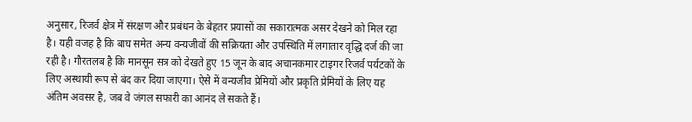अनुसार, रिजर्व क्षेत्र में संरक्षण और प्रबंधन के बेहतर प्रयासों का सकारात्मक असर देखने को मिल रहा है। यही वजह है कि बाघ समेत अन्य वन्यजीवों की सक्रियता और उपस्थिति में लगातार वृद्धि दर्ज की जा रही है। गौरतलब है कि मानसून सत्र को देखते हुए 15 जून के बाद अचानकमार टाइगर रिजर्व पर्यटकों के लिए अस्थायी रूप से बंद कर दिया जाएगा। ऐसे में वन्यजीव प्रेमियों और प्रकृति प्रेमियों के लिए यह अंतिम अवसर है, जब वे जंगल सफारी का आनंद ले सकते हैं।